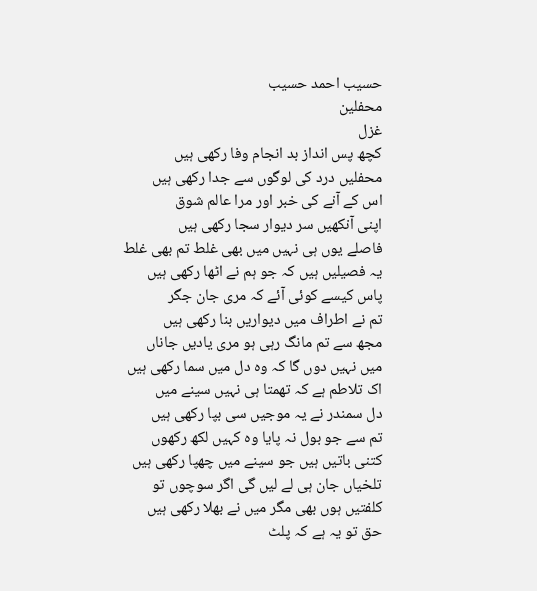حسیب احمد حسیب
محفلین
غزل
کچھ پس انداز بد انجام وفا رکھی ہیں
محفلیں درد کی لوگوں سے جدا رکھی ہیں
اس کے آنے کی خبر اور مرا عالم شوق
اپنی آنکھیں سر دیوار سجا رکھی ہیں
فاصلے یوں ہی نہیں میں بھی غلط تم بھی غلط
یہ فصیلیں ہیں کہ جو ہم نے اٹھا رکھی ہیں
پاس کیسے کوئی آئے کہ مری جان جگر
تم نے اطراف میں دیواریں بنا رکھی ہیں
مجھ سے تم مانگ رہی ہو مری یادیں جاناں
میں نہیں دوں گا کہ وہ دل میں سما رکھی ہیں
اک تلاطم ہے کہ تھمتا ہی نہیں سینے میں
دل سمندر نے یہ موجیں سی بپا رکھی ہیں
تم سے جو بول نہ پایا وہ کہیں لکھ رکھوں
کتنی باتیں ہیں جو سینے میں چھپا رکھی ہیں
تلخیاں جان ہی لے لیں گی اگر سوچوں تو
کلفتیں ہوں بھی مگر میں نے بھلا رکھی ہیں
حق تو یہ ہے کہ پلٹ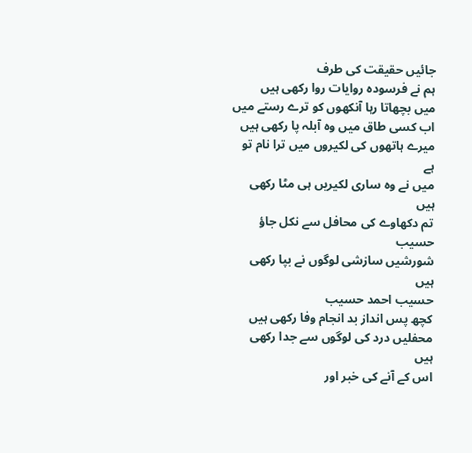جائیں حقیقت کی طرف
ہم نے فرسودہ روایات روا رکھی ہیں
میں بچھاتا رہا آنکھوں کو ترے رستے میں
اب کسی طاق میں وہ آبلہ پا رکھی ہیں
میرے ہاتھوں کی لکیروں میں ترا نام تو ہے
میں نے وہ ساری لکیریں ہی مٹا رکھی ہیں
تم دکھاوے کی محافل سے نکل جاؤ حسیب
شورشیں سازشی لوگوں نے بپا رکھی ہیں
حسیب احمد حسیب
کچھ پس انداز بد انجام وفا رکھی ہیں
محفلیں درد کی لوگوں سے جدا رکھی ہیں
اس کے آنے کی خبر اور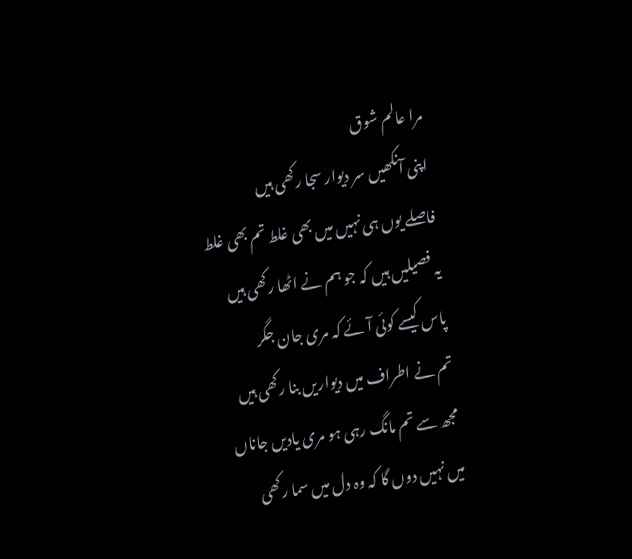مرا عالم شوق
اپنی آنکھیں سر دیوار سجا رکھی ہیں
فاصلے یوں ہی نہیں میں بھی غلط تم بھی غلط
یہ فصیلیں ہیں کہ جو ہم نے اٹھا رکھی ہیں
پاس کیسے کوئی آئے کہ مری جان جگر
تم نے اطراف میں دیواریں بنا رکھی ہیں
مجھ سے تم مانگ رہی ہو مری یادیں جاناں
میں نہیں دوں گا کہ وہ دل میں سما رکھی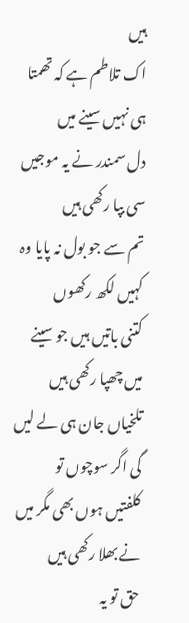ہیں
اک تلاطم ہے کہ تھمتا ہی نہیں سینے میں
دل سمندر نے یہ موجیں سی بپا رکھی ہیں
تم سے جو بول نہ پایا وہ کہیں لکھ رکھوں
کتنی باتیں ہیں جو سینے میں چھپا رکھی ہیں
تلخیاں جان ہی لے لیں گی اگر سوچوں تو
کلفتیں ہوں بھی مگر میں نے بھلا رکھی ہیں
حق تو یہ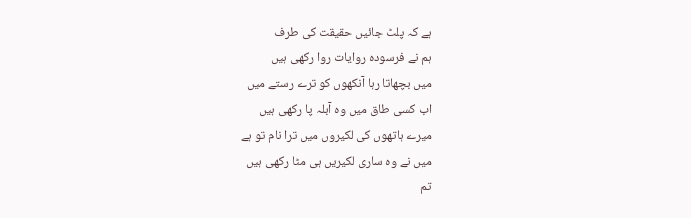ہے کہ پلٹ جائیں حقیقت کی طرف
ہم نے فرسودہ روایات روا رکھی ہیں
میں بچھاتا رہا آنکھوں کو ترے رستے میں
اب کسی طاق میں وہ آبلہ پا رکھی ہیں
میرے ہاتھوں کی لکیروں میں ترا نام تو ہے
میں نے وہ ساری لکیریں ہی مٹا رکھی ہیں
تم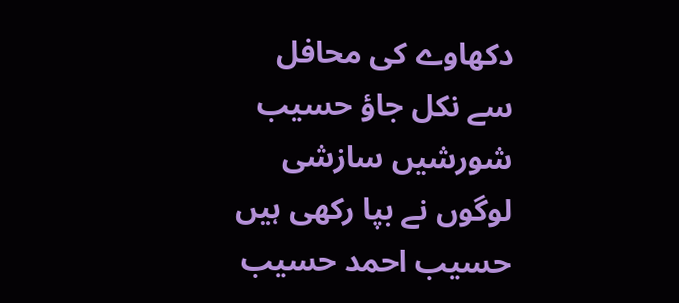دکھاوے کی محافل سے نکل جاؤ حسیب
شورشیں سازشی لوگوں نے بپا رکھی ہیں
حسیب احمد حسیب